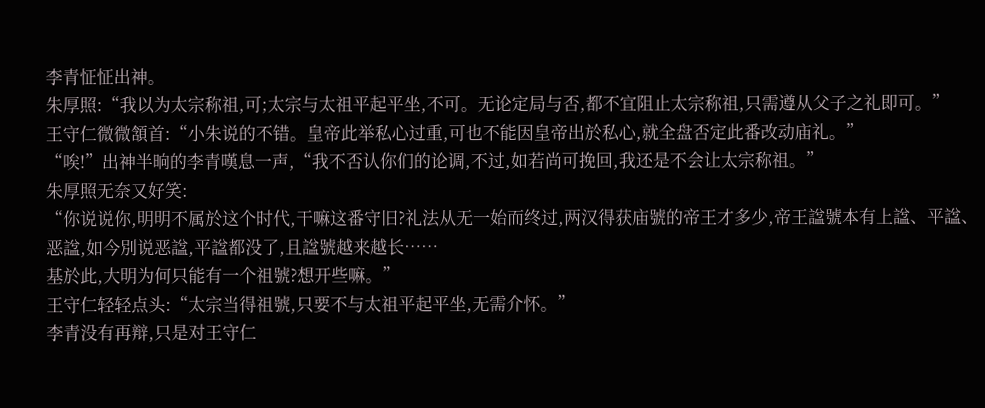李青怔怔出神。
朱厚照:“我以为太宗称祖,可;太宗与太祖平起平坐,不可。无论定局与否,都不宜阻止太宗称祖,只需遵从父子之礼即可。”
王守仁微微頷首:“小朱说的不错。皇帝此举私心过重,可也不能因皇帝出於私心,就全盘否定此番改动庙礼。”
“唉!”出神半晌的李青嘆息一声,“我不否认你们的论调,不过,如若尚可挽回,我还是不会让太宗称祖。”
朱厚照无奈又好笑:
“你说说你,明明不属於这个时代,干嘛这番守旧?礼法从无一始而终过,两汉得获庙號的帝王才多少,帝王諡號本有上諡、平諡、恶諡,如今別说恶諡,平諡都没了,且諡號越来越长……
基於此,大明为何只能有一个祖號?想开些嘛。”
王守仁轻轻点头:“太宗当得祖號,只要不与太祖平起平坐,无需介怀。”
李青没有再辩,只是对王守仁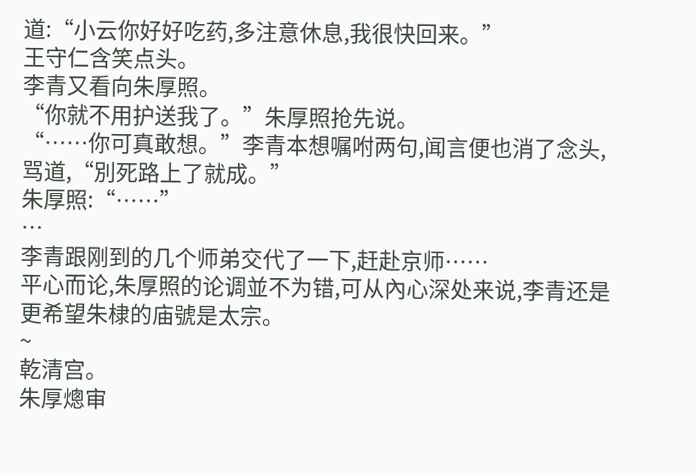道:“小云你好好吃药,多注意休息,我很快回来。”
王守仁含笑点头。
李青又看向朱厚照。
“你就不用护送我了。”朱厚照抢先说。
“……你可真敢想。”李青本想嘱咐两句,闻言便也消了念头,骂道,“別死路上了就成。”
朱厚照:“……”
…
李青跟刚到的几个师弟交代了一下,赶赴京师……
平心而论,朱厚照的论调並不为错,可从內心深处来说,李青还是更希望朱棣的庙號是太宗。
~
乾清宫。
朱厚熜审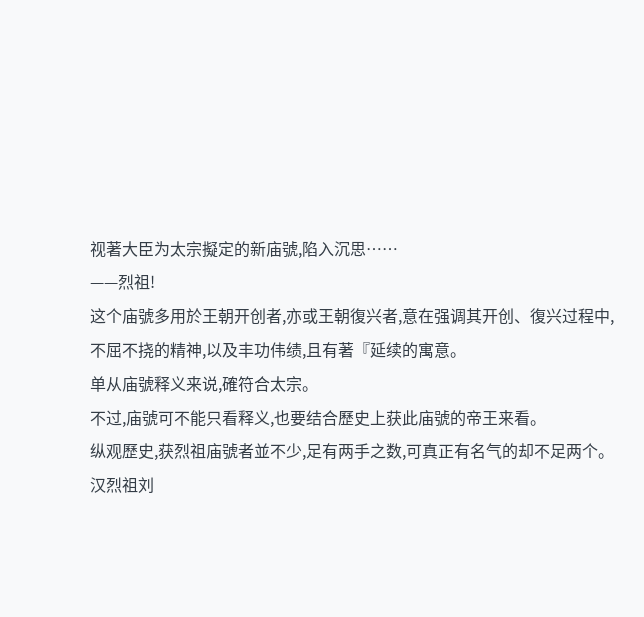视著大臣为太宗擬定的新庙號,陷入沉思……
——烈祖!
这个庙號多用於王朝开创者,亦或王朝復兴者,意在强调其开创、復兴过程中,不屈不挠的精神,以及丰功伟绩,且有著『延续的寓意。
单从庙號释义来说,確符合太宗。
不过,庙號可不能只看释义,也要结合歷史上获此庙號的帝王来看。
纵观歷史,获烈祖庙號者並不少,足有两手之数,可真正有名气的却不足两个。
汉烈祖刘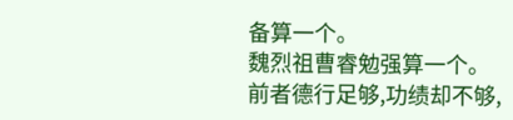备算一个。
魏烈祖曹睿勉强算一个。
前者德行足够,功绩却不够,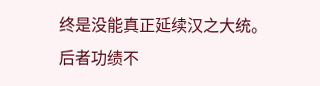终是没能真正延续汉之大统。
后者功绩不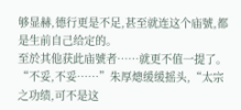够显赫,德行更是不足,甚至就连这个庙號,都是生前自己给定的。
至於其他获此庙號者……就更不值一提了。
“不妥,不妥……”朱厚熜缓缓摇头,“太宗之功绩,可不是这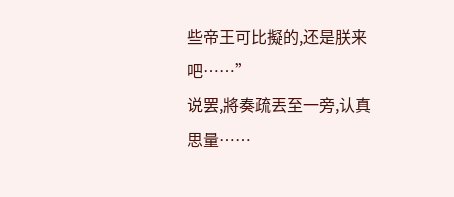些帝王可比擬的,还是朕来吧……”
说罢,將奏疏丟至一旁,认真思量……